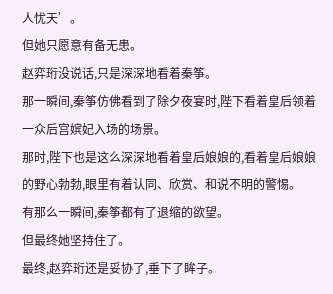人忧天’。
但她只愿意有备无患。
赵弈珩没说话,只是深深地看着秦筝。
那一瞬间,秦筝仿佛看到了除夕夜宴时,陛下看着皇后领着一众后宫嫔妃入场的场景。
那时,陛下也是这么深深地看着皇后娘娘的,看着皇后娘娘的野心勃勃,眼里有着认同、欣赏、和说不明的警惕。
有那么一瞬间,秦筝都有了退缩的欲望。
但最终她坚持住了。
最终,赵弈珩还是妥协了,垂下了眸子。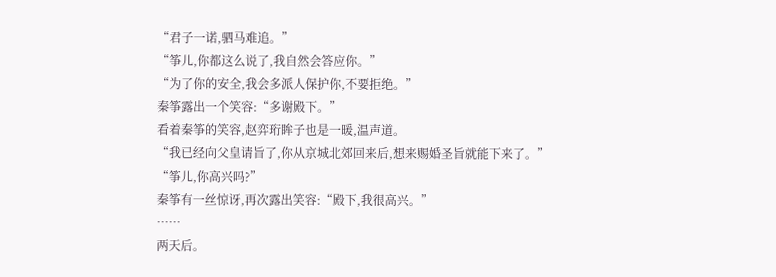“君子一诺,驷马难追。”
“筝儿,你都这么说了,我自然会答应你。”
“为了你的安全,我会多派人保护你,不要拒绝。”
秦筝露出一个笑容:“多谢殿下。”
看着秦筝的笑容,赵弈珩眸子也是一暖,温声道。
“我已经向父皇请旨了,你从京城北郊回来后,想来赐婚圣旨就能下来了。”
“筝儿,你高兴吗?”
秦筝有一丝惊讶,再次露出笑容:“殿下,我很高兴。”
……
两天后。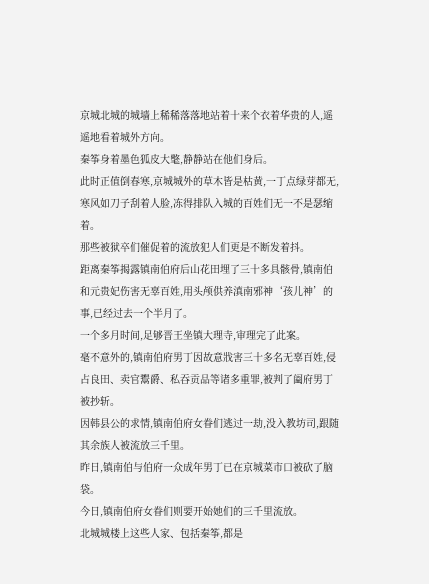京城北城的城墙上稀稀落落地站着十来个衣着华贵的人,遥遥地看着城外方向。
秦筝身着墨色狐皮大氅,静静站在他们身后。
此时正值倒春寒,京城城外的草木皆是枯黄,一丁点绿芽都无,寒风如刀子刮着人脸,冻得排队入城的百姓们无一不是瑟缩着。
那些被狱卒们催促着的流放犯人们更是不断发着抖。
距离秦筝揭露镇南伯府后山花田埋了三十多具骸骨,镇南伯和元贵妃伤害无辜百姓,用头颅供养滇南邪神‘孩儿神’的事,已经过去一个半月了。
一个多月时间,足够晋王坐镇大理寺,审理完了此案。
毫不意外的,镇南伯府男丁因故意戕害三十多名无辜百姓,侵占良田、卖官鬻爵、私吞贡品等诸多重罪,被判了阖府男丁被抄斩。
因韩县公的求情,镇南伯府女眷们逃过一劫,没入教坊司,跟随其余族人被流放三千里。
昨日,镇南伯与伯府一众成年男丁已在京城菜市口被砍了脑袋。
今日,镇南伯府女眷们则要开始她们的三千里流放。
北城城楼上这些人家、包括秦筝,都是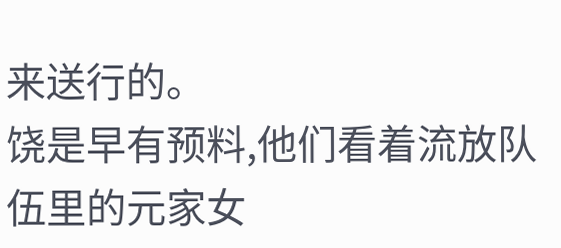来送行的。
饶是早有预料,他们看着流放队伍里的元家女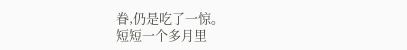眷,仍是吃了一惊。
短短一个多月里